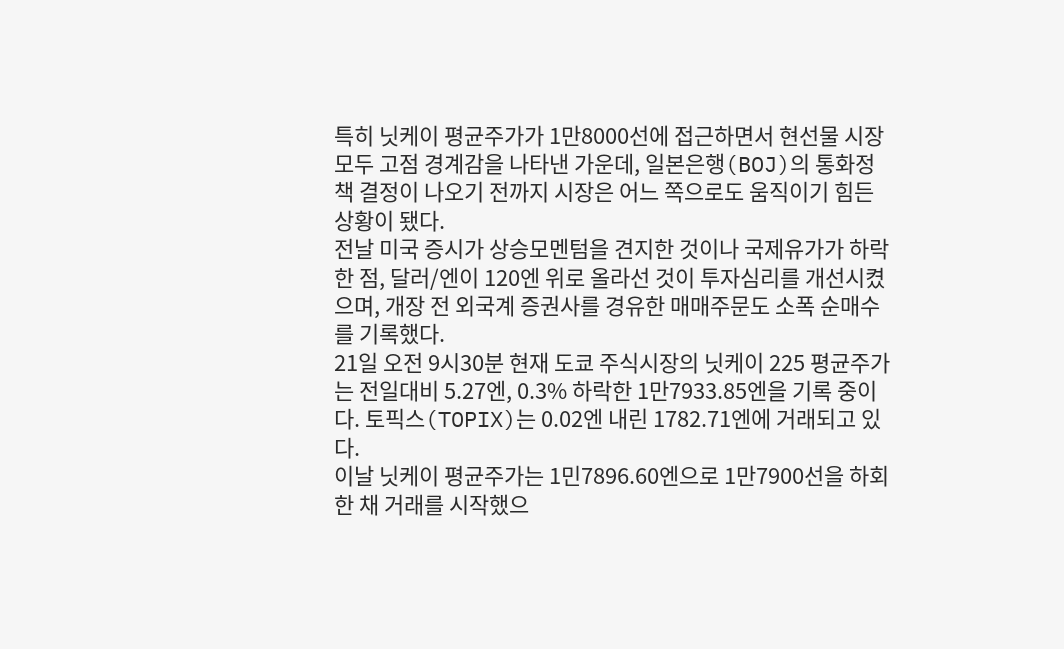특히 닛케이 평균주가가 1만8000선에 접근하면서 현선물 시장 모두 고점 경계감을 나타낸 가운데, 일본은행(BOJ)의 통화정책 결정이 나오기 전까지 시장은 어느 쪽으로도 움직이기 힘든 상황이 됐다.
전날 미국 증시가 상승모멘텀을 견지한 것이나 국제유가가 하락한 점, 달러/엔이 120엔 위로 올라선 것이 투자심리를 개선시켰으며, 개장 전 외국계 증권사를 경유한 매매주문도 소폭 순매수를 기록했다.
21일 오전 9시30분 현재 도쿄 주식시장의 닛케이 225 평균주가는 전일대비 5.27엔, 0.3% 하락한 1만7933.85엔을 기록 중이다. 토픽스(TOPIX)는 0.02엔 내린 1782.71엔에 거래되고 있다.
이날 닛케이 평균주가는 1민7896.60엔으로 1만7900선을 하회한 채 거래를 시작했으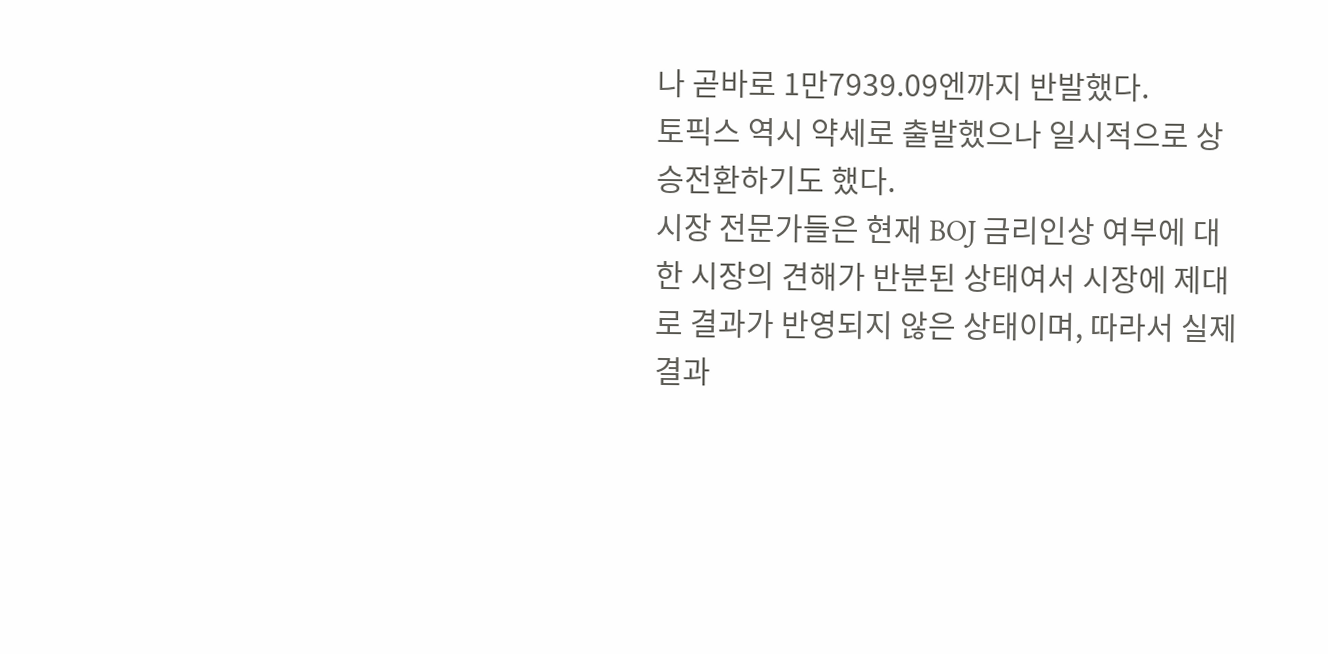나 곧바로 1만7939.09엔까지 반발했다.
토픽스 역시 약세로 출발했으나 일시적으로 상승전환하기도 했다.
시장 전문가들은 현재 BOJ 금리인상 여부에 대한 시장의 견해가 반분된 상태여서 시장에 제대로 결과가 반영되지 않은 상태이며, 따라서 실제 결과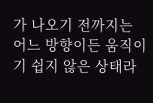가 나오기 전까지는 어느 방향이든 움직이기 쉽지 않은 상태라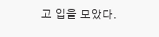고 입을 모았다.